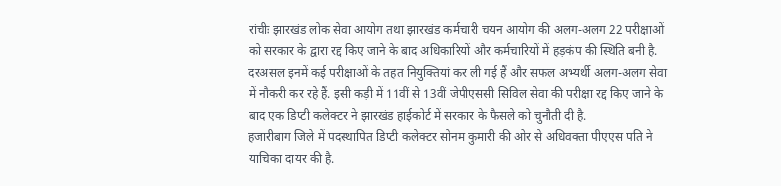रांचीः झारखंड लोक सेवा आयोग तथा झारखंड कर्मचारी चयन आयोग की अलग-अलग 22 परीक्षाओं को सरकार के द्वारा रद्द किए जाने के बाद अधिकारियों और कर्मचारियों में हड़कंप की स्थिति बनी है. दरअसल इनमें कई परीक्षाओं के तहत नियुक्तियां कर ली गई हैं और सफल अभ्यर्थी अलग-अलग सेवा में नौकरी कर रहे हैं. इसी कड़ी में 11वीं से 13वीं जेपीएससी सिविल सेवा की परीक्षा रद्द किए जाने के बाद एक डिप्टी कलेक्टर ने झारखंड हाईकोर्ट में सरकार के फैसले को चुनौती दी है.
हजारीबाग जिले में पदस्थापित डिप्टी कलेक्टर सोनम कुमारी की ओर से अधिवक्ता पीएएस पति ने याचिका दायर की है.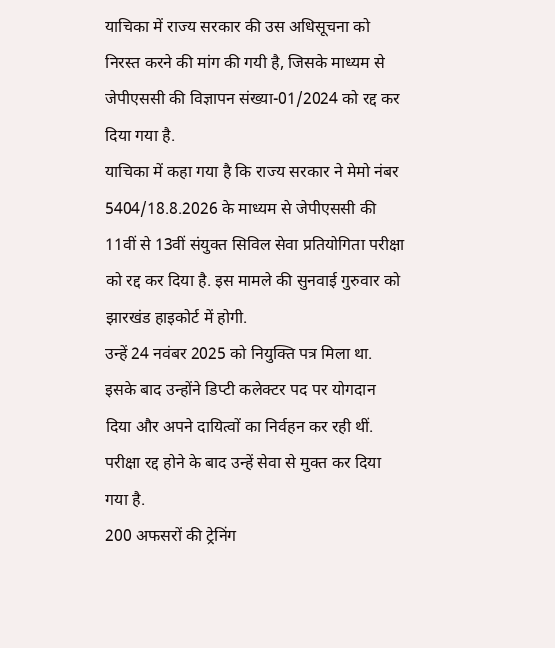याचिका में राज्य सरकार की उस अधिसूचना को निरस्त करने की मांग की गयी है, जिसके माध्यम से जेपीएससी की विज्ञापन संख्या-01/2024 को रद्द कर दिया गया है.
याचिका में कहा गया है कि राज्य सरकार ने मेमो नंबर 5404/18.8.2026 के माध्यम से जेपीएससी की 11वीं से 13वीं संयुक्त सिविल सेवा प्रतियोगिता परीक्षा को रद्द कर दिया है. इस मामले की सुनवाई गुरुवार को झारखंड हाइकोर्ट में होगी.
उन्हें 24 नवंबर 2025 को नियुक्ति पत्र मिला था. इसके बाद उन्होंने डिप्टी कलेक्टर पद पर योगदान दिया और अपने दायित्वों का निर्वहन कर रही थीं. परीक्षा रद्द होने के बाद उन्हें सेवा से मुक्त कर दिया गया है.
200 अफसरों की ट्रेनिंग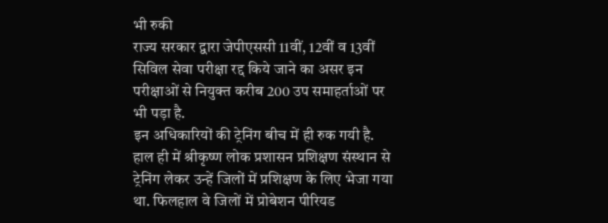भी रुकी
राज्य सरकार द्वारा जेपीएससी 11वीं, 12वीं व 13वीं सिविल सेवा परीक्षा रद्द किये जाने का असर इन परीक्षाओं से नियुक्त करीब 200 उप समाहर्ताओं पर भी पड़ा है.
इन अधिकारियों की ट्रेनिंग बीच में ही रुक गयी है. हाल ही में श्रीकृष्ण लोक प्रशासन प्रशिक्षण संस्थान से ट्रेनिंग लेकर उन्हें जिलों में प्रशिक्षण के लिए भेजा गया था. फिलहाल वे जिलों में प्रोबेशन पीरियड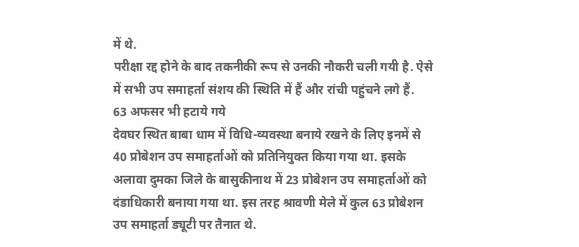में थे.
परीक्षा रद्द होने के बाद तकनीकी रूप से उनकी नौकरी चली गयी है. ऐसे में सभी उप समाहर्ता संशय की स्थिति में हैं और रांची पहुंचने लगे हैं.
63 अफसर भी हटाये गये
देवघर स्थित बाबा धाम में विधि-व्यवस्था बनाये रखने के लिए इनमें से 40 प्रोबेशन उप समाहर्ताओं को प्रतिनियुक्त किया गया था. इसके अलावा दुमका जिले के बासुकीनाथ में 23 प्रोबेशन उप समाहर्ताओं को दंडाधिकारी बनाया गया था. इस तरह श्रावणी मेले में कुल 63 प्रोबेशन उप समाहर्ता ड्यूटी पर तैनात थे.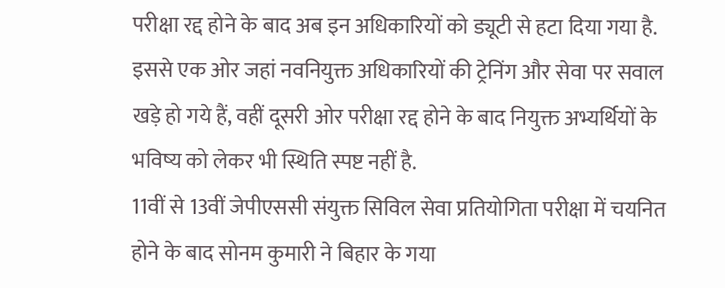परीक्षा रद्द होने के बाद अब इन अधिकारियों को ड्यूटी से हटा दिया गया है. इससे एक ओर जहां नवनियुक्त अधिकारियों की ट्रेनिंग और सेवा पर सवाल खड़े हो गये हैं, वहीं दूसरी ओर परीक्षा रद्द होने के बाद नियुक्त अभ्यर्थियों के भविष्य को लेकर भी स्थिति स्पष्ट नहीं है.
11वीं से 13वीं जेपीएससी संयुक्त सिविल सेवा प्रतियोगिता परीक्षा में चयनित होने के बाद सोनम कुमारी ने बिहार के गया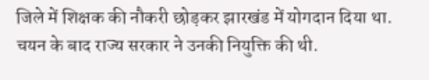जिले में शिक्षक की नौकरी छोड़कर झारखंड में योगदान दिया था. चयन के बाद राज्य सरकार ने उनकी नियुक्ति की थी.